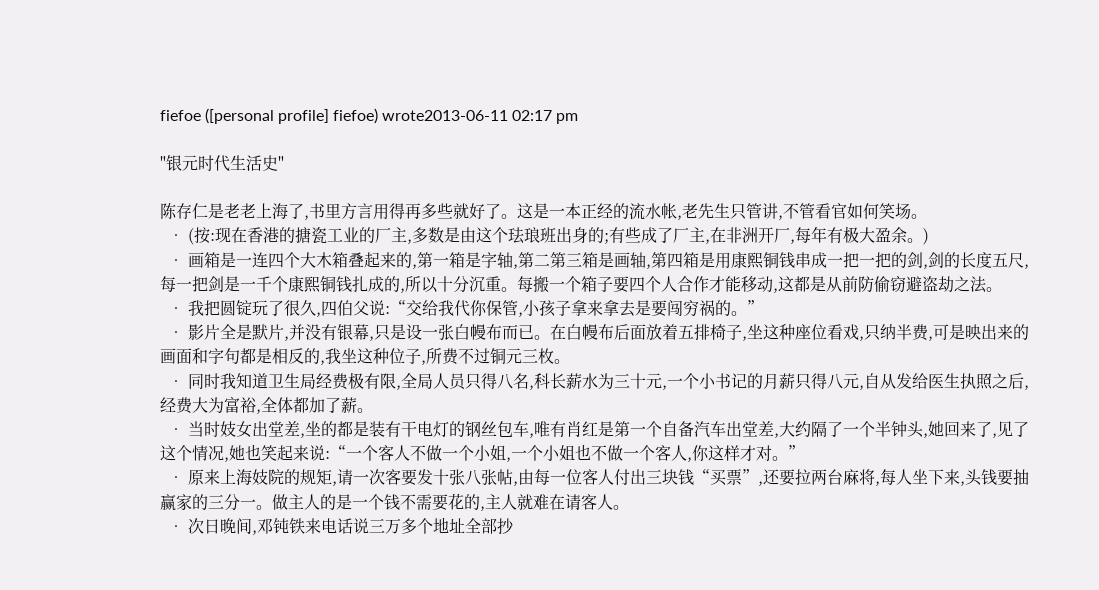fiefoe ([personal profile] fiefoe) wrote2013-06-11 02:17 pm

"银元时代生活史"

陈存仁是老老上海了,书里方言用得再多些就好了。这是一本正经的流水帐,老先生只管讲,不管看官如何笑场。
  • (按:现在香港的搪瓷工业的厂主,多数是由这个珐琅班出身的;有些成了厂主,在非洲开厂,每年有极大盈余。)
  • 画箱是一连四个大木箱叠起来的,第一箱是字轴,第二第三箱是画轴,第四箱是用康熙铜钱串成一把一把的剑,剑的长度五尺,每一把剑是一千个康熙铜钱扎成的,所以十分沉重。每搬一个箱子要四个人合作才能移动,这都是从前防偷窃避盗劫之法。
  • 我把圆锭玩了很久,四伯父说:“交给我代你保管,小孩子拿来拿去是要闯穷祸的。”
  • 影片全是默片,并没有银幕,只是设一张白幔布而已。在白幔布后面放着五排椅子,坐这种座位看戏,只纳半费,可是映出来的画面和字句都是相反的,我坐这种位子,所费不过铜元三枚。
  • 同时我知道卫生局经费极有限,全局人员只得八名,科长薪水为三十元,一个小书记的月薪只得八元,自从发给医生执照之后,经费大为富裕,全体都加了薪。
  • 当时妓女出堂差,坐的都是装有干电灯的钢丝包车,唯有肖红是第一个自备汽车出堂差,大约隔了一个半钟头,她回来了,见了这个情况,她也笑起来说:“一个客人不做一个小姐,一个小姐也不做一个客人,你这样才对。”
  • 原来上海妓院的规矩,请一次客要发十张八张帖,由每一位客人付出三块钱“买票”,还要拉两台麻将,每人坐下来,头钱要抽赢家的三分一。做主人的是一个钱不需要花的,主人就难在请客人。
  • 次日晚间,邓钝铁来电话说三万多个地址全部抄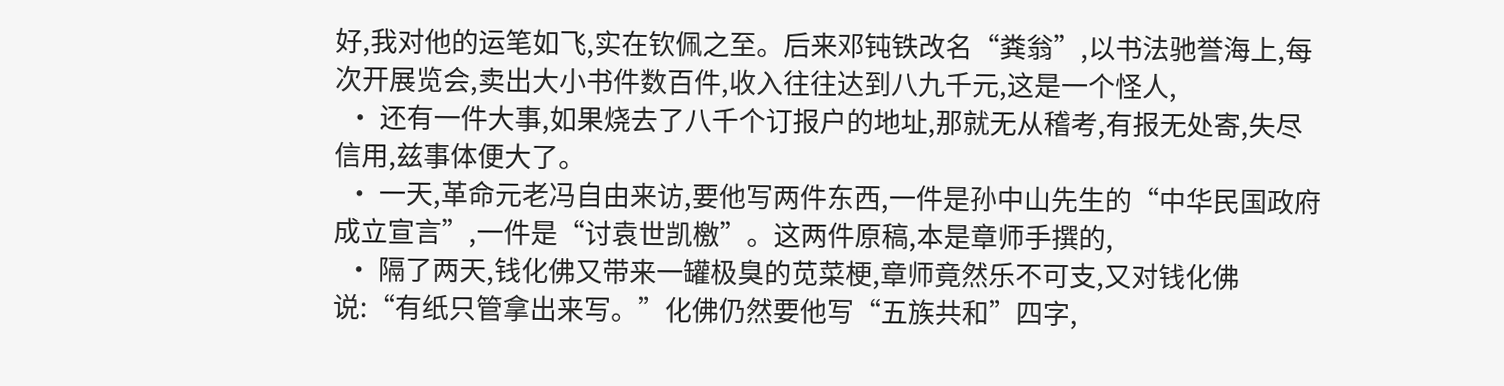好,我对他的运笔如飞,实在钦佩之至。后来邓钝铁改名“粪翁”,以书法驰誉海上,每次开展览会,卖出大小书件数百件,收入往往达到八九千元,这是一个怪人,
  • 还有一件大事,如果烧去了八千个订报户的地址,那就无从稽考,有报无处寄,失尽信用,兹事体便大了。
  • 一天,革命元老冯自由来访,要他写两件东西,一件是孙中山先生的“中华民国政府成立宣言”,一件是“讨袁世凯檄”。这两件原稿,本是章师手撰的,
  • 隔了两天,钱化佛又带来一罐极臭的苋菜梗,章师竟然乐不可支,又对钱化佛说:“有纸只管拿出来写。”化佛仍然要他写“五族共和”四字,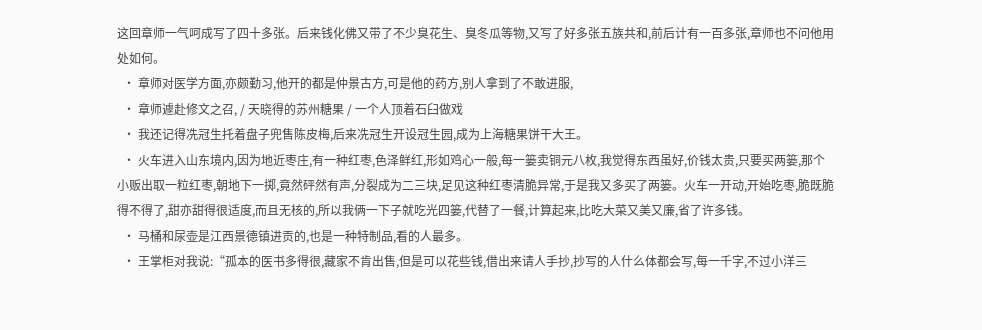这回章师一气呵成写了四十多张。后来钱化佛又带了不少臭花生、臭冬瓜等物,又写了好多张五族共和,前后计有一百多张,章师也不问他用处如何。
  • 章师对医学方面,亦颇勤习,他开的都是仲景古方,可是他的药方,别人拿到了不敢进服,
  • 章师遽赴修文之召, / 天晓得的苏州糖果 / 一个人顶着石臼做戏
  • 我还记得冼冠生托着盘子兜售陈皮梅,后来冼冠生开设冠生园,成为上海糖果饼干大王。
  • 火车进入山东境内,因为地近枣庄,有一种红枣,色泽鲜红,形如鸡心一般,每一篓卖铜元八枚,我觉得东西虽好,价钱太贵,只要买两篓,那个小贩出取一粒红枣,朝地下一掷,竟然砰然有声,分裂成为二三块,足见这种红枣清脆异常,于是我又多买了两篓。火车一开动,开始吃枣,脆既脆得不得了,甜亦甜得很适度,而且无核的,所以我俩一下子就吃光四篓,代替了一餐,计算起来,比吃大菜又美又廉,省了许多钱。
  • 马桶和尿壶是江西景德镇进贡的,也是一种特制品,看的人最多。
  • 王掌柜对我说:“孤本的医书多得很,藏家不肯出售,但是可以花些钱,借出来请人手抄,抄写的人什么体都会写,每一千字,不过小洋三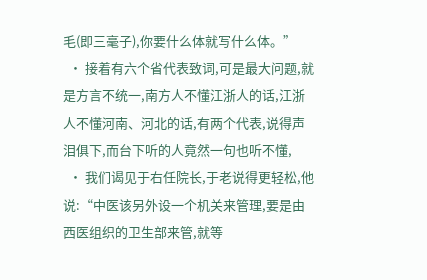毛(即三毫子),你要什么体就写什么体。”
  • 接着有六个省代表致词,可是最大问题,就是方言不统一,南方人不懂江浙人的话,江浙人不懂河南、河北的话,有两个代表,说得声泪俱下,而台下听的人竟然一句也听不懂,
  • 我们谒见于右任院长,于老说得更轻松,他说:“中医该另外设一个机关来管理,要是由西医组织的卫生部来管,就等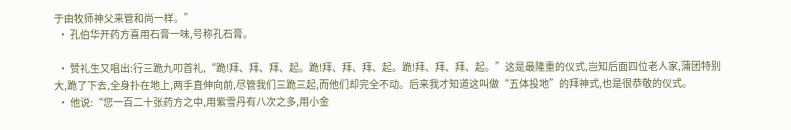于由牧师神父来管和尚一样。”
  • 孔伯华开药方喜用石膏一味,号称孔石膏。

  • 赞礼生又唱出:行三跪九叩首礼,“跪!拜、拜、拜、起。跪!拜、拜、拜、起。跪!拜、拜、拜、起。”这是最隆重的仪式,岂知后面四位老人家,蒲团特别大,跪了下去,全身扑在地上,两手直伸向前,尽管我们三跪三起,而他们却完全不动。后来我才知道这叫做“五体投地”的拜神式,也是很恭敬的仪式。
  • 他说:“您一百二十张药方之中,用紫雪丹有八次之多,用小金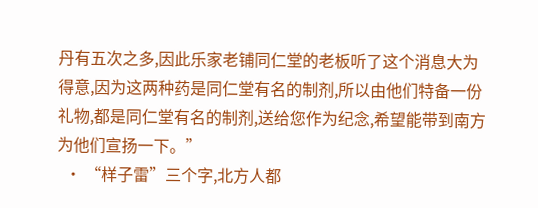丹有五次之多,因此乐家老铺同仁堂的老板听了这个消息大为得意,因为这两种药是同仁堂有名的制剂,所以由他们特备一份礼物,都是同仁堂有名的制剂,送给您作为纪念,希望能带到南方为他们宣扬一下。”
  • “样子雷”三个字,北方人都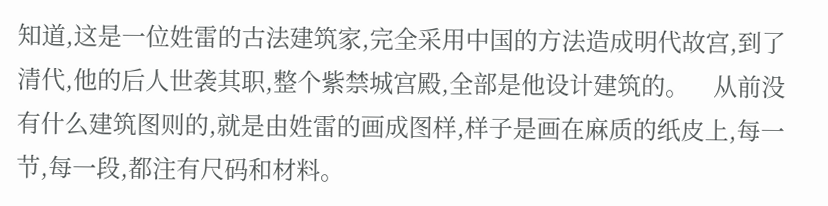知道,这是一位姓雷的古法建筑家,完全采用中国的方法造成明代故宫,到了清代,他的后人世袭其职,整个紫禁城宫殿,全部是他设计建筑的。    从前没有什么建筑图则的,就是由姓雷的画成图样,样子是画在麻质的纸皮上,每一节,每一段,都注有尺码和材料。